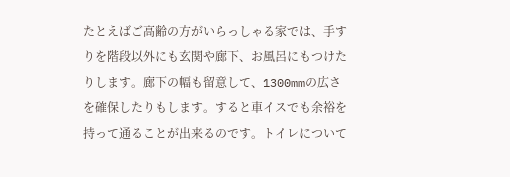たとえばご高齢の方がいらっしゃる家では、手すりを階段以外にも玄関や廊下、お風呂にもつけたりします。廊下の幅も留意して、1300mmの広さを確保したりもします。すると車イスでも余裕を持って通ることが出来るのです。トイレについて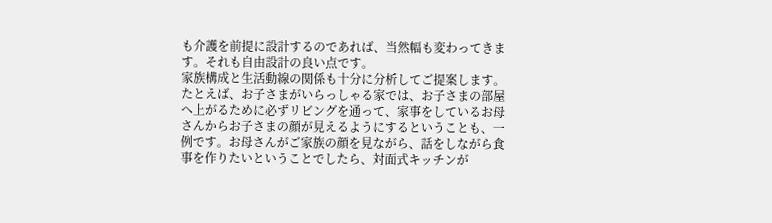も介護を前提に設計するのであれば、当然幅も変わってきます。それも自由設計の良い点です。
家族構成と生活動線の関係も十分に分析してご提案します。たとえば、お子さまがいらっしゃる家では、お子さまの部屋へ上がるために必ずリビングを通って、家事をしているお母さんからお子さまの顔が見えるようにするということも、一例です。お母さんがご家族の顔を見ながら、話をしながら食事を作りたいということでしたら、対面式キッチンが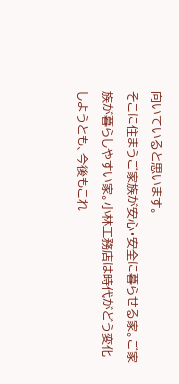向いていると思います。
そこに住まうご家族が安心・安全に暮らせる家。ご家族が暮らしやすい家。小林工務店は時代がどう変化しようとも、今後もこれ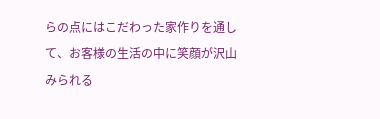らの点にはこだわった家作りを通して、お客様の生活の中に笑顔が沢山みられる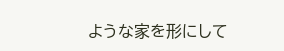ような家を形にして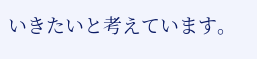いきたいと考えています。